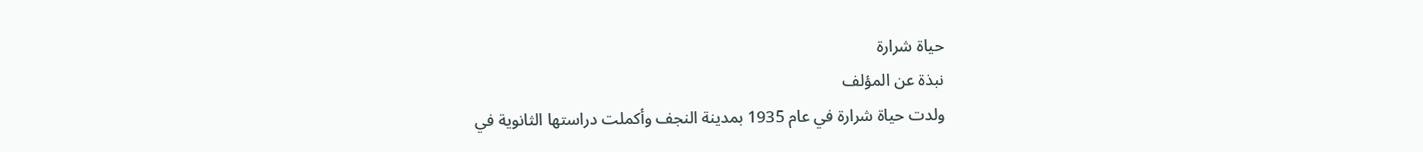حياة شرارة
نبذة عن المؤلف
ولدت حياة شرارة في عام 1935 بمدينة النجف وأكملت دراستها الثانوية في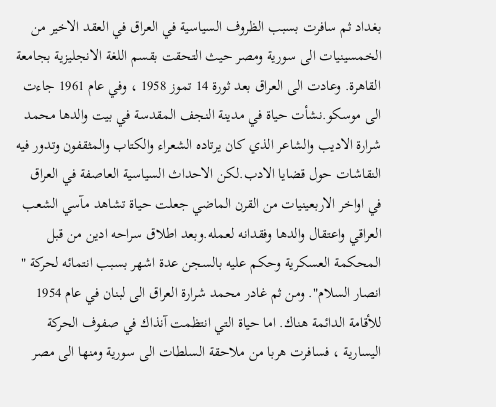بغداد ثم سافرت بسبب الظروف السياسية في العراق في العقد الاخير من الخمسينيات الى سورية ومصر حيث التحقت بقسم اللغة الانجليزية بجامعة القاهرة. وعادت الى العراق بعد ثورة 14 تموز 1958 ، وفي عام 1961 جاءت الى موسكو.نشأت حياة في مدينة النجف المقدسة في بيت والدها محمد شرارة الاديب والشاعر الذي كان يرتاده الشعراء والكتاب والمثقفون وتدور فيه النقاشات حول قضايا الادب.لكن الاحداث السياسية العاصفة في العراق في اواخر الاربعينيات من القرن الماضي جعلت حياة تشاهد مآسي الشعب العراقي واعتقال والدها وفقدانه لعمله.وبعد اطلاق سراحه ادين من قبل المحكمة العسكرية وحكم عليه بالسجن عدة اشهر بسبب انتمائه لحركة " انصار السلام". ومن ثم غادر محمد شرارة العراق الى لبنان في عام 1954 للأقامة الدائمة هناك. اما حياة التي انتظمت آنذاك في صفوف الحركة اليسارية ، فسافرت هربا من ملاحقة السلطات الى سورية ومنها الى مصر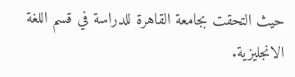حيث التحقت بجامعة القاهرة للدراسة في قسم اللغة الانجليزية.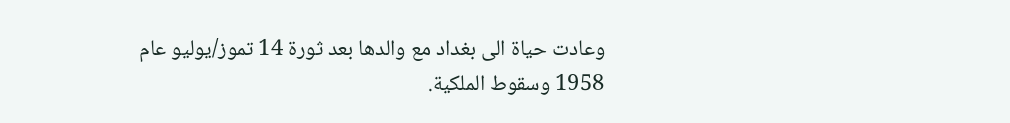وعادت حياة الى بغداد مع والدها بعد ثورة 14 تموز/يوليو عام 1958 وسقوط الملكية.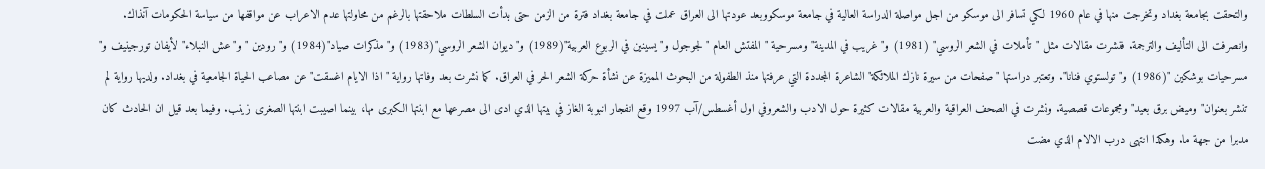والتحقت بجامعة بغداد وتخرجت منها في عام 1960 لكي تسافر الى موسكو من اجل مواصلة الدراسة العالية في جامعة موسكووبعد عودتها الى العراق عملت في جامعة بغداد فترة من الزمن حتى بدأت السلطات ملاحقتها بالرغم من محاولتها عدم الاعراب عن مواقفها من سياسة الحكومات آنذاك. وانصرفت الى التأليف والترجمة. فنشرت مقالات مثل "تأملات في الشعر الروسي" (1981) و" غريب في المدينة" ومسرحية " المفتش العام " لجوجول و"يسينين في الربوع العربية"(1989) و"ديوان الشعر الروسي"(1983) و"مذكرات صياد"(1984) و" رودين " و"عش النبلاء" لأيفان تورجينيف و" مسرحيات بوشكين "(1986) و"تولستوي فنانا". وتعتبر دراستها "صفحات من سيرة نازك الملائكة" الشاعرة المجددة التي عرفتها منذ الطفولة من البحوث المميزة عن نشأة حركة الشعر الحر في العراق. كما نشرت بعد وفاتها رواية " اذا الايام اغسقت" عن مصاعب الحياة الجامعية في بغداد. ولديها رواية لم تنشر بعنوان" وميض برق بعيد" ومجموعات قصصية. ونشرت في الصحف العراقية والعربية مقالات كثيرة حول الادب والشعروفي اول أغسطس/آب 1997 وقع انفجار انبوبة الغاز في بيتها الذي ادى الى مصرعها مع ابنتها الكبرى مها، بينما اصيبت ابنتها الصغرى زينب. وفيما بعد قيل ان الحادث كان مدبرا من جهة ما. وهكذا انتهى درب الالام الذي مضت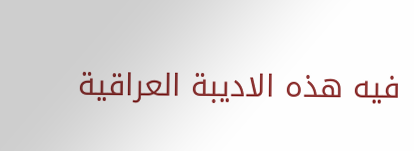فيه هذه الاديبة العراقية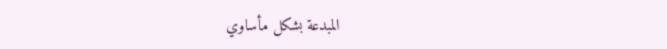المبدعة بشكل مأساوي